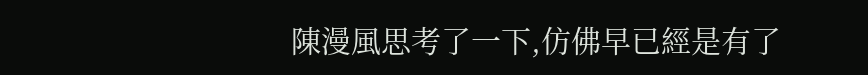陳漫風思考了一下,仿佛早已經是有了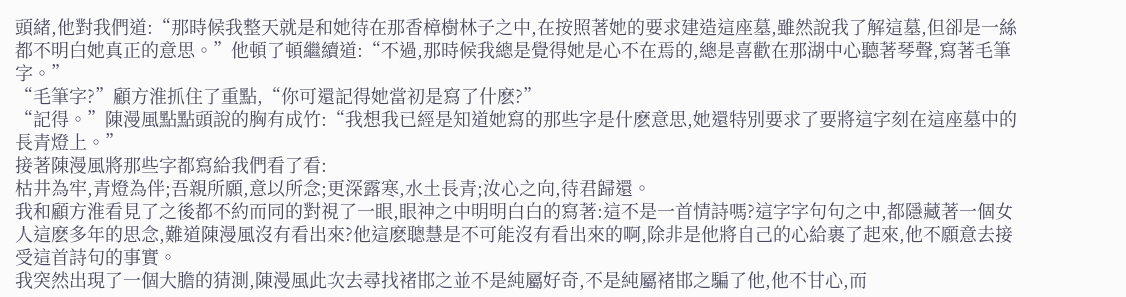頭緒,他對我們道:“那時候我整天就是和她待在那香樟樹林子之中,在按照著她的要求建造這座墓,雖然說我了解這墓,但卻是一絲都不明白她真正的意思。”他頓了頓繼續道:“不過,那時候我總是覺得她是心不在焉的,總是喜歡在那湖中心聽著琴聲,寫著毛筆字。”
“毛筆字?”顧方淮抓住了重點,“你可還記得她當初是寫了什麽?”
“記得。”陳漫風點點頭說的胸有成竹:“我想我已經是知道她寫的那些字是什麽意思,她還特別要求了要將這字刻在這座墓中的長青燈上。”
接著陳漫風將那些字都寫給我們看了看:
枯井為牢,青燈為伴;吾親所願,意以所念;更深露寒,水土長青;汝心之向,待君歸還。
我和顧方淮看見了之後都不約而同的對視了一眼,眼神之中明明白白的寫著:這不是一首情詩嗎?這字字句句之中,都隱藏著一個女人這麽多年的思念,難道陳漫風沒有看出來?他這麽聰慧是不可能沒有看出來的啊,除非是他將自己的心給裹了起來,他不願意去接受這首詩句的事實。
我突然出現了一個大膽的猜測,陳漫風此次去尋找褚邯之並不是純屬好奇,不是純屬褚邯之騙了他,他不甘心,而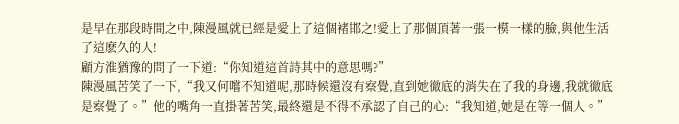是早在那段時間之中,陳漫風就已經是愛上了這個褚邯之!愛上了那個頂著一張一模一樣的臉,與他生活了這麽久的人!
顧方淮猶豫的問了一下道:“你知道這首詩其中的意思嗎?”
陳漫風苦笑了一下,“我又何嚐不知道呢,那時候還沒有察覺,直到她徹底的消失在了我的身邊,我就徹底是察覺了。”他的嘴角一直掛著苦笑,最終還是不得不承認了自己的心:“我知道,她是在等一個人。”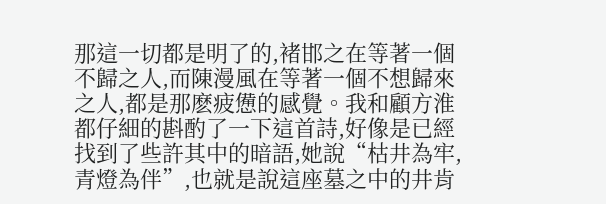那這一切都是明了的,褚邯之在等著一個不歸之人,而陳漫風在等著一個不想歸來之人,都是那麽疲憊的感覺。我和顧方淮都仔細的斟酌了一下這首詩,好像是已經找到了些許其中的暗語,她說“枯井為牢,青燈為伴”,也就是說這座墓之中的井肯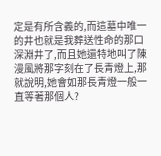定是有所含義的,而這墓中唯一的井也就是我葬送性命的那口深淵井了,而且她還特地叫了陳漫風將那字刻在了長青燈上,那就說明,她會如那長青燈一般一直等著那個人?